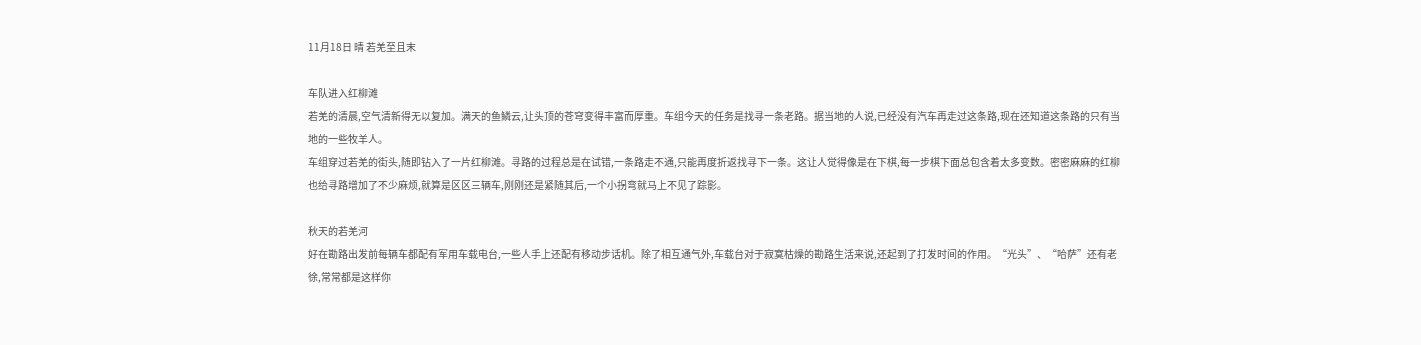11月18日 晴 若羌至且末

车队进入红柳滩
若羌的清晨,空气清新得无以复加。满天的鱼鳞云,让头顶的苍穹变得丰富而厚重。车组今天的任务是找寻一条老路。据当地的人说,已经没有汽车再走过这条路,现在还知道这条路的只有当地的一些牧羊人。
车组穿过若羌的街头,随即钻入了一片红柳滩。寻路的过程总是在试错,一条路走不通,只能再度折返找寻下一条。这让人觉得像是在下棋,每一步棋下面总包含着太多变数。密密麻麻的红柳也给寻路增加了不少麻烦,就算是区区三辆车,刚刚还是紧随其后,一个小拐弯就马上不见了踪影。

秋天的若羌河
好在勘路出发前每辆车都配有军用车载电台,一些人手上还配有移动步话机。除了相互通气外,车载台对于寂寞枯燥的勘路生活来说,还起到了打发时间的作用。“光头”、“哈萨”还有老徐,常常都是这样你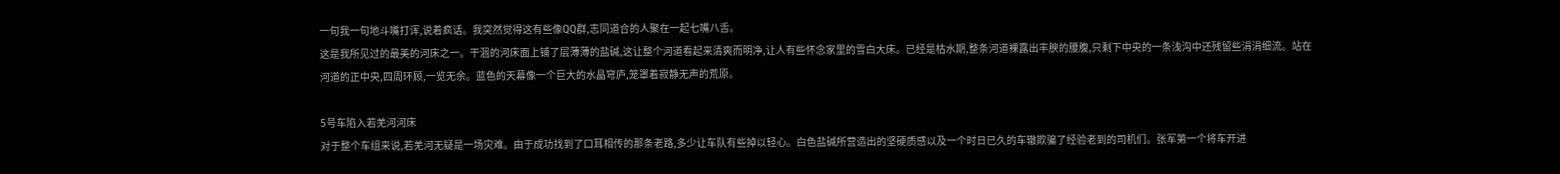一句我一句地斗嘴打诨,说着疯话。我突然觉得这有些像QQ群,志同道合的人聚在一起七嘴八舌。
这是我所见过的最美的河床之一。干涸的河床面上铺了层薄薄的盐碱,这让整个河道看起来清爽而明净,让人有些怀念家里的雪白大床。已经是枯水期,整条河道裸露出丰腴的腰腹,只剩下中央的一条浅沟中还残留些涓涓细流。站在河道的正中央,四周环顾,一览无余。蓝色的天幕像一个巨大的水晶穹庐,笼罩着寂静无声的荒原。

5号车陷入若羌河河床
对于整个车组来说,若羌河无疑是一场灾难。由于成功找到了口耳相传的那条老路,多少让车队有些掉以轻心。白色盐碱所营造出的坚硬质感以及一个时日已久的车辙欺骗了经验老到的司机们。张军第一个将车开进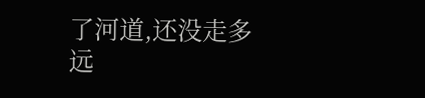了河道,还没走多远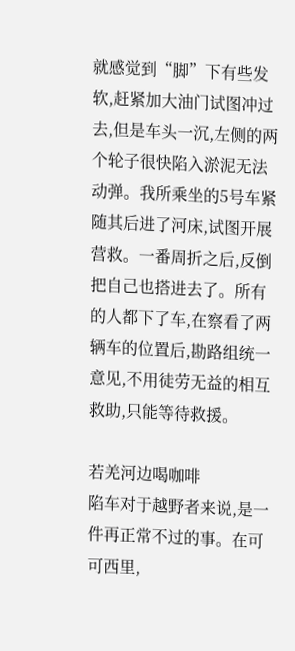就感觉到“脚”下有些发软,赶紧加大油门试图冲过去,但是车头一沉,左侧的两个轮子很快陷入淤泥无法动弹。我所乘坐的5号车紧随其后进了河床,试图开展营救。一番周折之后,反倒把自己也搭进去了。所有的人都下了车,在察看了两辆车的位置后,勘路组统一意见,不用徒劳无益的相互救助,只能等待救援。

若羌河边喝咖啡
陷车对于越野者来说,是一件再正常不过的事。在可可西里,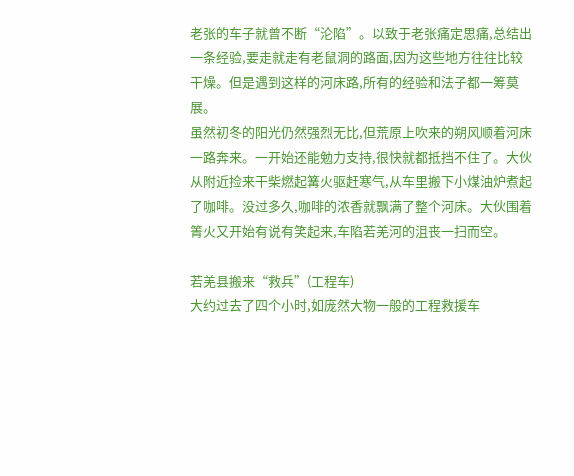老张的车子就曾不断“沦陷”。以致于老张痛定思痛,总结出一条经验,要走就走有老鼠洞的路面,因为这些地方往往比较干燥。但是遇到这样的河床路,所有的经验和法子都一筹莫展。
虽然初冬的阳光仍然强烈无比,但荒原上吹来的朔风顺着河床一路奔来。一开始还能勉力支持,很快就都抵挡不住了。大伙从附近捡来干柴燃起篝火驱赶寒气,从车里搬下小煤油炉煮起了咖啡。没过多久,咖啡的浓香就飘满了整个河床。大伙围着箐火又开始有说有笑起来,车陷若羌河的沮丧一扫而空。

若羌县搬来“救兵”(工程车)
大约过去了四个小时,如庞然大物一般的工程救援车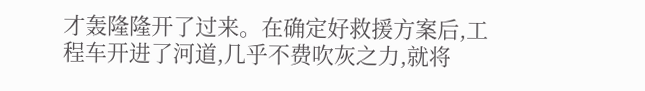才轰隆隆开了过来。在确定好救援方案后,工程车开进了河道,几乎不费吹灰之力,就将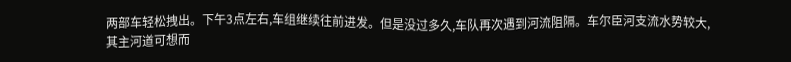两部车轻松拽出。下午3点左右,车组继续往前进发。但是没过多久,车队再次遇到河流阻隔。车尔臣河支流水势较大,其主河道可想而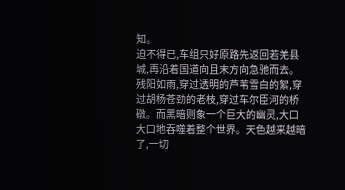知。
迫不得已,车组只好原路先返回若羌县城,再沿着国道向且末方向急驰而去。残阳如雨,穿过透明的芦苇雪白的絮,穿过胡杨苍劲的老枝,穿过车尔臣河的桥礅。而黑暗则象一个巨大的幽灵,大口大口地吞噬着整个世界。天色越来越暗了,一切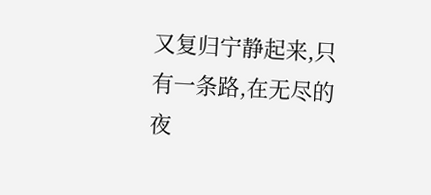又复归宁静起来,只有一条路,在无尽的夜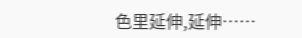色里延伸,延伸……